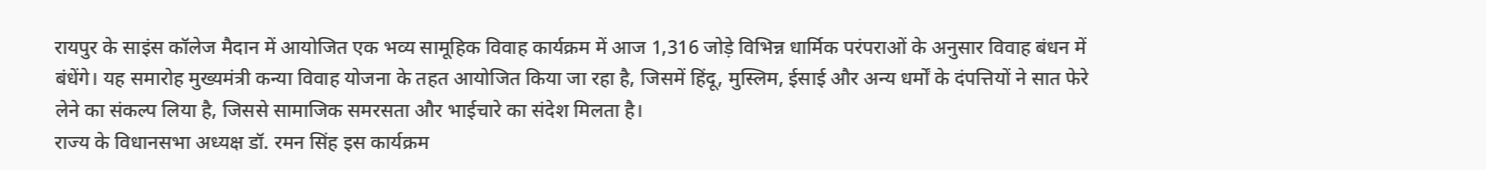रायपुर के साइंस कॉलेज मैदान में आयोजित एक भव्य सामूहिक विवाह कार्यक्रम में आज 1,316 जोड़े विभिन्न धार्मिक परंपराओं के अनुसार विवाह बंधन में बंधेंगे। यह समारोह मुख्यमंत्री कन्या विवाह योजना के तहत आयोजित किया जा रहा है, जिसमें हिंदू, मुस्लिम, ईसाई और अन्य धर्मों के दंपत्तियों ने सात फेरे लेने का संकल्प लिया है, जिससे सामाजिक समरसता और भाईचारे का संदेश मिलता है।
राज्य के विधानसभा अध्यक्ष डॉ. रमन सिंह इस कार्यक्रम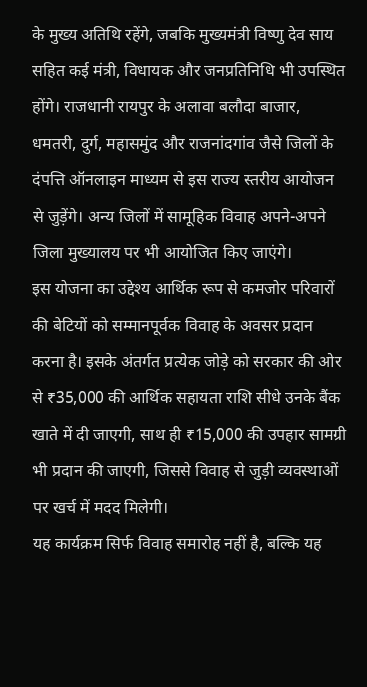के मुख्य अतिथि रहेंगे, जबकि मुख्यमंत्री विष्णु देव साय सहित कई मंत्री, विधायक और जनप्रतिनिधि भी उपस्थित होंगे। राजधानी रायपुर के अलावा बलौदा बाजार, धमतरी, दुर्ग, महासमुंद और राजनांदगांव जैसे जिलों के दंपत्ति ऑनलाइन माध्यम से इस राज्य स्तरीय आयोजन से जुड़ेंगे। अन्य जिलों में सामूहिक विवाह अपने-अपने जिला मुख्यालय पर भी आयोजित किए जाएंगे।
इस योजना का उद्देश्य आर्थिक रूप से कमजोर परिवारों की बेटियों को सम्मानपूर्वक विवाह के अवसर प्रदान करना है। इसके अंतर्गत प्रत्येक जोड़े को सरकार की ओर से ₹35,000 की आर्थिक सहायता राशि सीधे उनके बैंक खाते में दी जाएगी, साथ ही ₹15,000 की उपहार सामग्री भी प्रदान की जाएगी, जिससे विवाह से जुड़ी व्यवस्थाओं पर खर्च में मदद मिलेगी।
यह कार्यक्रम सिर्फ विवाह समारोह नहीं है, बल्कि यह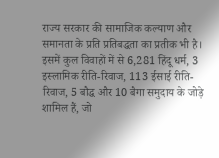राज्य सरकार की सामाजिक कल्याण और समानता के प्रति प्रतिबद्धता का प्रतीक भी है। इसमें कुल विवाहों में से 6,281 हिंदू धर्म, 3 इस्लामिक रीति-रिवाज, 113 ईसाई रीति-रिवाज, 5 बौद्ध और 10 बैगा समुदाय के जोड़े शामिल हैं, जो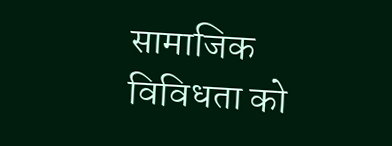सामाजिक विविधता को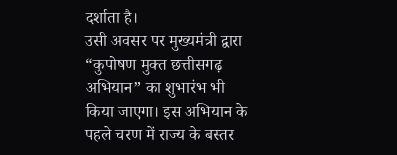दर्शाता है।
उसी अवसर पर मुख्यमंत्री द्वारा “कुपोषण मुक्त छत्तीसगढ़ अभियान” का शुभारंभ भी किया जाएगा। इस अभियान के पहले चरण में राज्य के बस्तर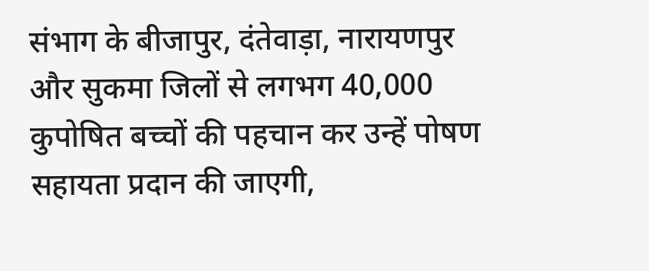संभाग के बीजापुर, दंतेवाड़ा, नारायणपुर और सुकमा जिलों से लगभग 40,000 कुपोषित बच्चों की पहचान कर उन्हें पोषण सहायता प्रदान की जाएगी,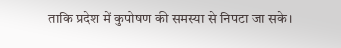ताकि प्रदेश में कुपोषण की समस्या से निपटा जा सके।